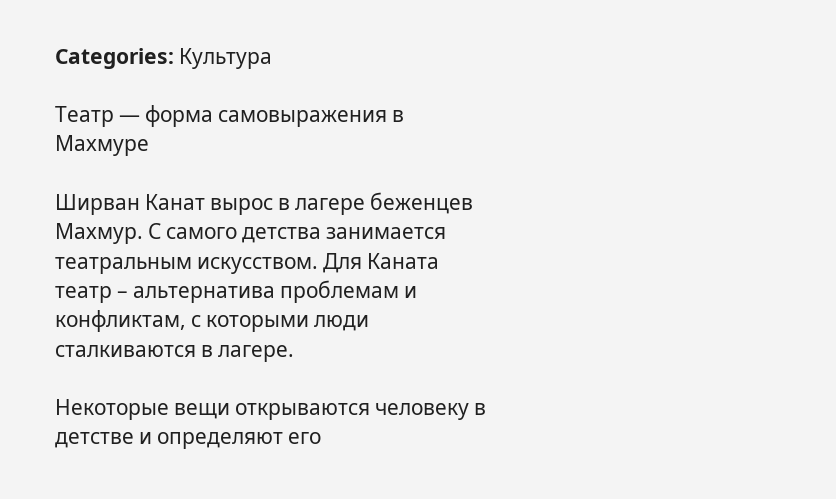Categories: Культура

Театр — форма самовыражения в Махмуре

Ширван Канат вырос в лагере беженцев Махмур. С самого детства занимается театральным искусством. Для Каната театр – альтернатива проблемам и конфликтам, с которыми люди сталкиваются в лагере.

Некоторые вещи открываются человеку в детстве и определяют его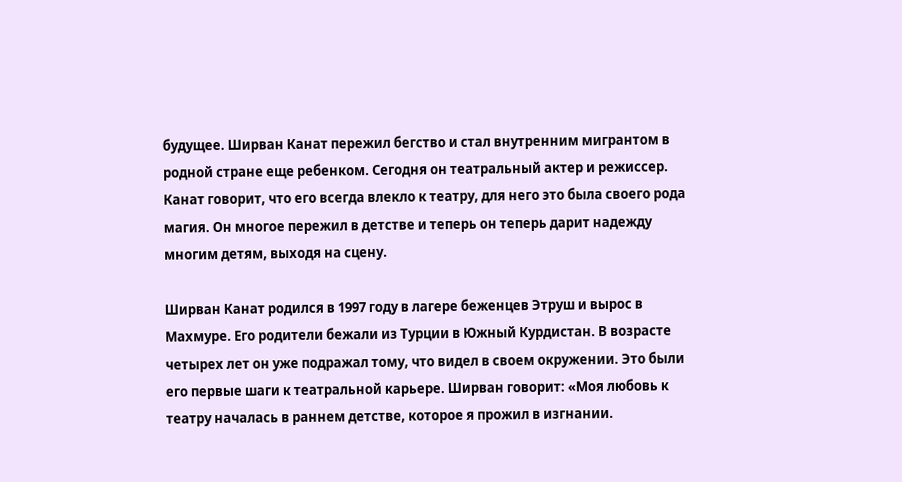будущее. Ширван Канат пережил бегство и стал внутренним мигрантом в родной стране еще ребенком. Сегодня он театральный актер и режиссер. Канат говорит, что его всегда влекло к театру, для него это была своего рода магия. Он многое пережил в детстве и теперь он теперь дарит надежду многим детям, выходя на сцену.

Ширван Канат родился в 1997 году в лагере беженцев Этруш и вырос в Махмуре. Его родители бежали из Турции в Южный Курдистан. В возрасте четырех лет он уже подражал тому, что видел в своем окружении. Это были его первые шаги к театральной карьере. Ширван говорит: «Моя любовь к театру началась в раннем детстве, которое я прожил в изгнании.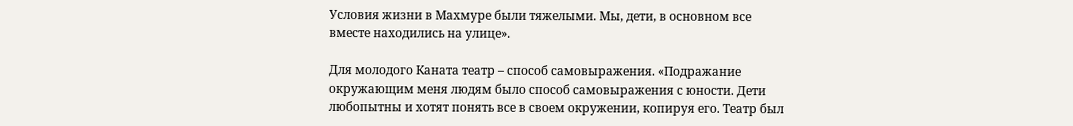Условия жизни в Махмуре были тяжелыми. Мы, дети, в основном все вместе находились на улице».

Для молодого Каната театр – способ самовыражения. «Подражание окружающим меня людям было способ самовыражения с юности. Дети любопытны и хотят понять все в своем окружении, копируя его. Театр был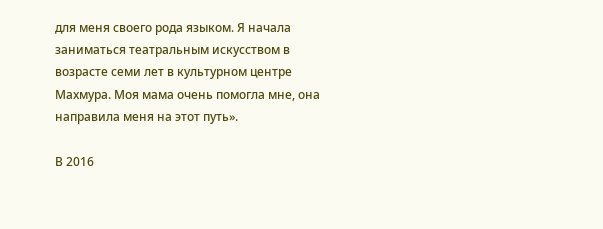для меня своего рода языком. Я начала заниматься театральным искусством в возрасте семи лет в культурном центре Махмура. Моя мама очень помогла мне, она направила меня на этот путь».

В 2016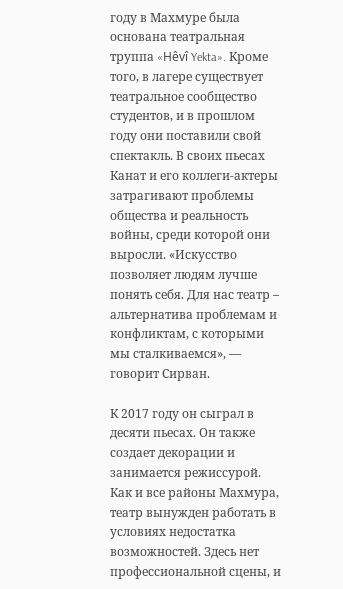году в Махмуре была основана театральная труппа «Hêvî Yekta». Кроме того, в лагере существует театральное сообщество студентов, и в прошлом году они поставили свой спектакль. В своих пьесах Канат и его коллеги-актеры затрагивают проблемы общества и реальность войны, среди которой они выросли. «Искусство позволяет людям лучше понять себя. Для нас театр – альтернатива проблемам и конфликтам, с которыми мы сталкиваемся», — говорит Сирван.

К 2017 году он сыграл в десяти пьесах. Он также создает декорации и занимается режиссурой. Как и все районы Махмура, театр вынужден работать в условиях недостатка возможностей. Здесь нет профессиональной сцены, и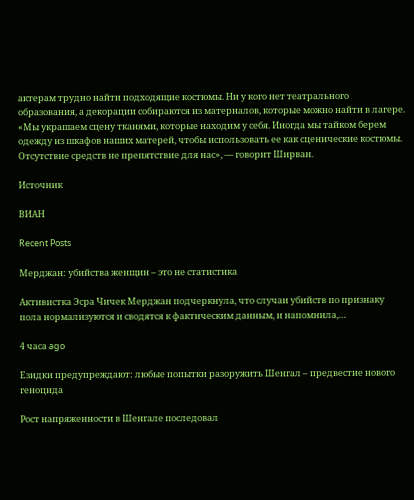актерам трудно найти подходящие костюмы. Ни у кого нет театрального образования, а декорации собираются из материалов, которые можно найти в лагере. «Мы украшаем сцену тканями, которые находим у себя. Иногда мы тайком берем одежду из шкафов наших матерей, чтобы использовать ее как сценические костюмы. Отсутствие средств не препятствие для нас», — говорит Ширван.

Источник

ВИАН

Recent Posts

Мерджан: убийства женщин – это не статистика

Активистка Эсра Чичек Мерджан подчеркнула, что случаи убийств по признаку пола нормализуются и сводятся к фактическим данным, и напомнила,…

4 часа ago

Езидки предупреждают: любые попытки разоружить Шенгал – предвестие нового геноцида

Рост напряженности в Шенгале последовал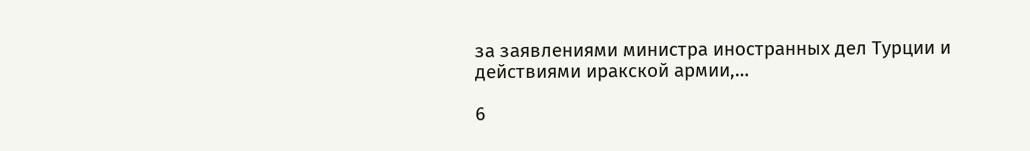за заявлениями министра иностранных дел Турции и действиями иракской армии,…

6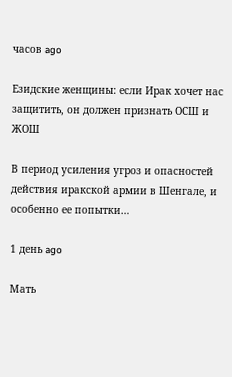часов ago

Езидские женщины: если Ирак хочет нас защитить, он должен признать ОСШ и ЖОШ

В период усиления угроз и опасностей действия иракской армии в Шенгале, и особенно ее попытки…

1 день ago

Мать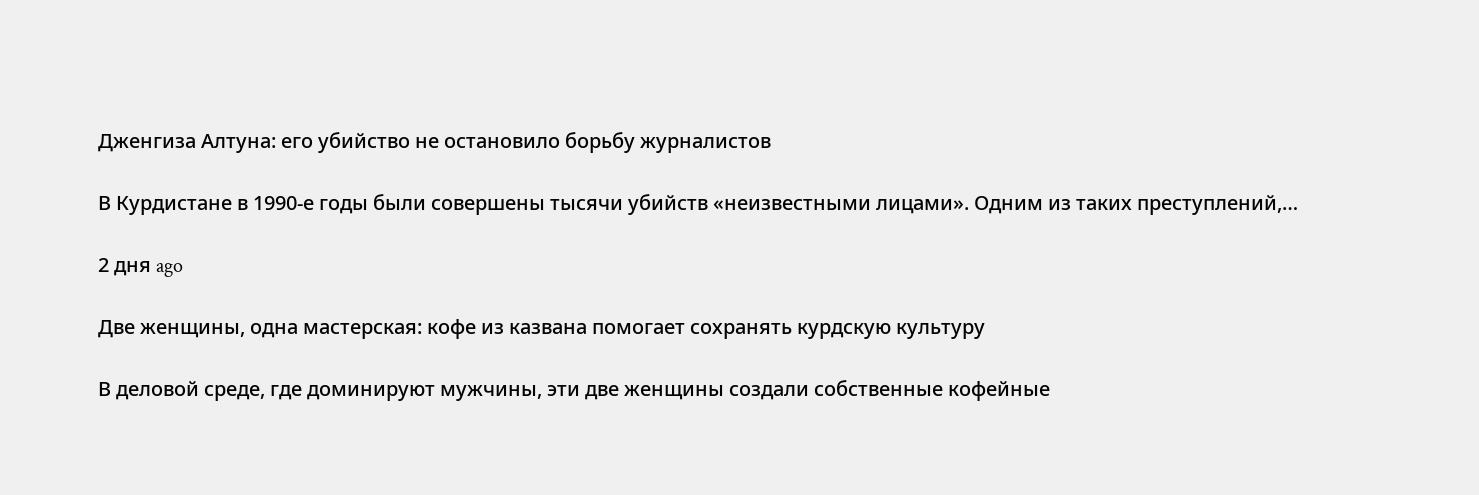Дженгиза Алтуна: его убийство не остановило борьбу журналистов

В Курдистане в 1990-е годы были совершены тысячи убийств «неизвестными лицами». Одним из таких преступлений,…

2 дня ago

Две женщины, одна мастерская: кофе из казвана помогает сохранять курдскую культуру

В деловой среде, где доминируют мужчины, эти две женщины создали собственные кофейные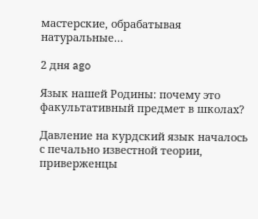мастерские, обрабатывая натуральные…

2 дня ago

Язык нашей Родины: почему это факультативный предмет в школах?

Давление на курдский язык началось с печально известной теории, приверженцы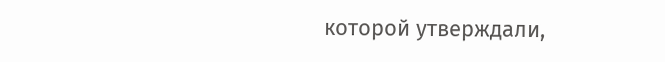которой утверждали,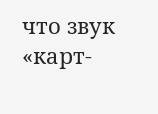что звук «карт-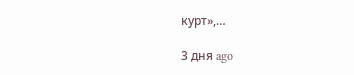курт»,…

3 дня ago